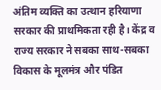अंतिम व्यक्ति का उत्थान हरियाणा सरकार की प्राथमिकता रही है। केंद्र व राज्य सरकार ने सबका साथ-सबका विकास के मूलमंत्र और पंडित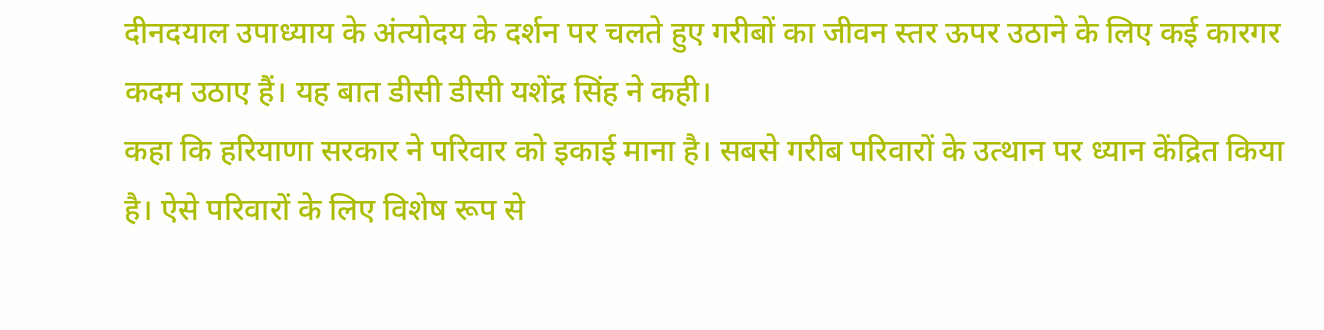दीनदयाल उपाध्याय के अंत्योदय के दर्शन पर चलते हुए गरीबों का जीवन स्तर ऊपर उठाने के लिए कई कारगर कदम उठाए हैं। यह बात डीसी डीसी यशेंद्र सिंह ने कही।
कहा कि हरियाणा सरकार ने परिवार को इकाई माना है। सबसे गरीब परिवारों के उत्थान पर ध्यान केंद्रित किया है। ऐसे परिवारों के लिए विशेष रूप से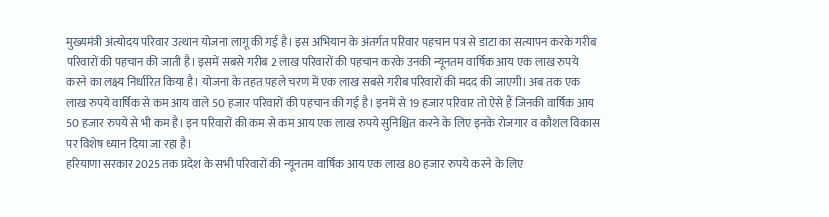मुख्यमंत्री अंत्योदय परिवार उत्थान योजना लागू की गई है। इस अभियान के अंतर्गत परिवार पहचान पत्र से डाटा का सत्यापन करके गरीब परिवारों की पहचान की जाती है। इसमें सबसे गरीब 2 लाख परिवारों की पहचान करके उनकी न्यूनतम वार्षिक आय एक लाख रुपये करने का लक्ष्य निर्धारित किया है। योजना के तहत पहले चरण में एक लाख सबसे गरीब परिवारों की मदद की जाएगी। अब तक एक लाख रुपये वार्षिक से कम आय वाले 50 हजार परिवारों की पहचान की गई है। इनमें से 19 हजार परिवार तो ऐसे हैं जिनकी वार्षिक आय 50 हजार रुपये से भी कम है। इन परिवारों की कम से कम आय एक लाख रुपये सुनिश्चित करने के लिए इनके रोजगार व कौशल विकास पर विशेष ध्यान दिया जा रहा है।
हरियाणा सरकार 2025 तक प्रदेश के सभी परिवारों की न्यूनतम वार्षिक आय एक लाख 80 हजार रुपये करने के लिए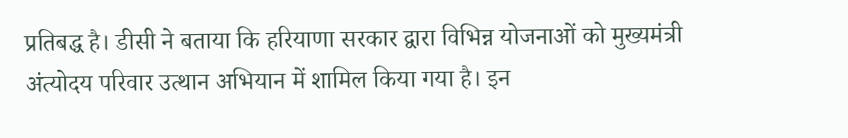प्रतिबद्ध है। डीसी ने बताया कि हरियाणा सरकार द्वारा विभिन्न योजनाओं को मुख्यमंत्री अंत्योदय परिवार उत्थान अभियान में शामिल किया गया है। इन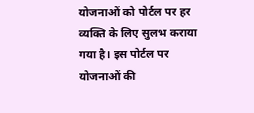योजनाओं को पोर्टल पर हर व्यक्ति के लिए सुलभ कराया गया है। इस पोर्टल पर योजनाओं की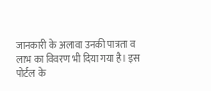जानकारी के अलावा उनकी पात्रता व लाभ का विवरण भी दिया गया है। इस पोर्टल के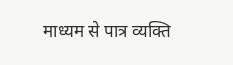माध्यम से पात्र व्यक्ति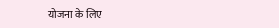योजना के लिए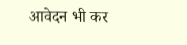आवेदन भी कर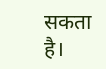सकता है।